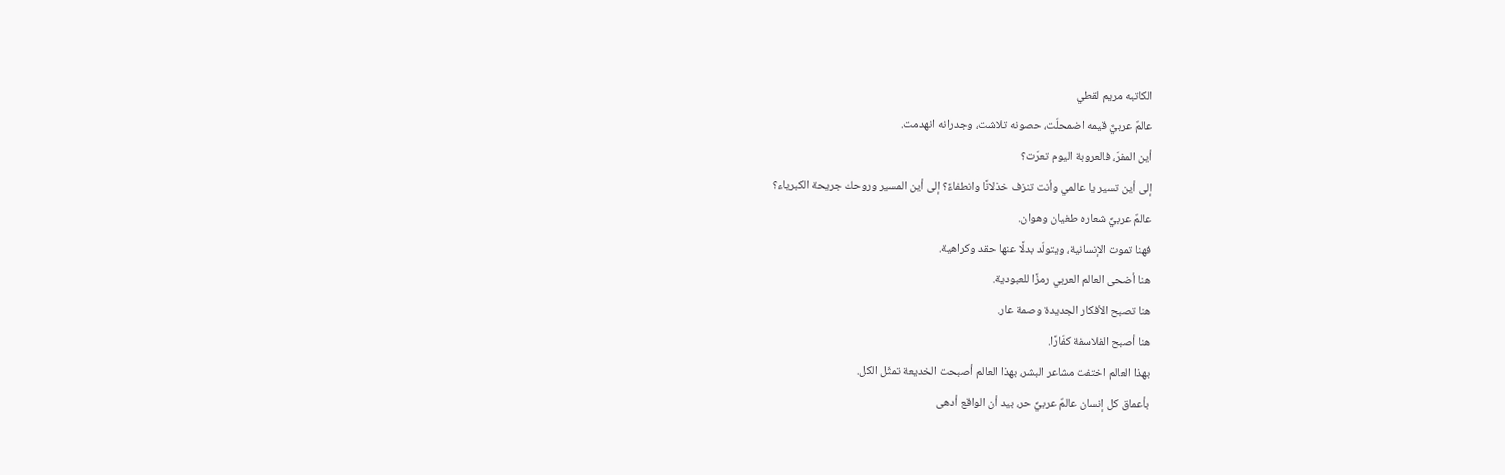الكاتبه مريم لقطي
عالمٌ عربيٌّ قيمه اضمحلّت، حصونه تلاشت، وجدرانه انهدمت.
أين المفرّ، فالعروبة اليوم تعرّت؟
إلى أين تسير يا عالمي وأنت تنزف خذلانًا وانطفاءً؟ إلى أين المسير وروحك جريحة الكبرياء؟
عالمٌ عربيٌّ شعاره طغيان وهوان.
فهنا تموت الإنسانية، ويتولّد بدلًا عنها حقد وكراهية.
هنا أضحى العالم العربي رمزًا للعبودية.
هنا تصبح الأفكار الجديدة وصمة عار.
هنا أصبح الفلاسفة كفّارًا.
بهذا العالم اختفت مشاعر البشر، بهذا العالم أصبحت الخديعة تمثّل الكل.
بأعماق كل إنسان عالمٌ عربيٌّ حر، بيد أن الواقع أدهى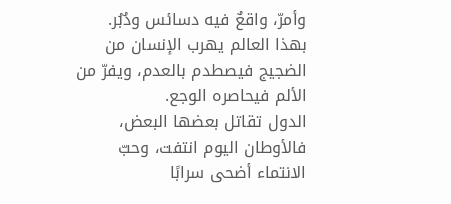وأمرّ، واقعٌ فيه دسائس ودُبُر.
بهذا العالم يهرب الإنسان من الضجيج فيصطدم بالعدم، ويفرّ من الألم فيحاصره الوجع.
الدول تقاتل بعضها البعض، فالأوطان اليوم انتفت، وحبّ الانتماء أضحى سرابًا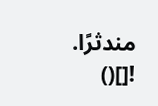مندثرًا.
![]()